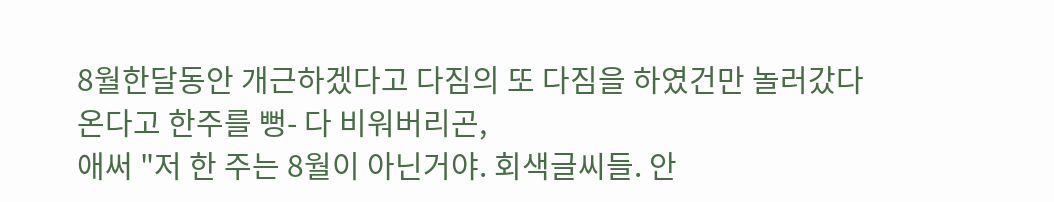8월한달동안 개근하겠다고 다짐의 또 다짐을 하였건만 놀러갔다 온다고 한주를 뻥- 다 비워버리곤,
애써 "저 한 주는 8월이 아닌거야. 회색글씨들. 안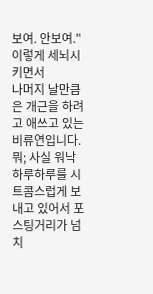보여. 안보여." 이렇게 세뇌시키면서
나머지 날만큼은 개근을 하려고 애쓰고 있는 비류연입니다.
뭐; 사실 워낙 하루하루를 시트콤스럽게 보내고 있어서 포스팅거리가 넘치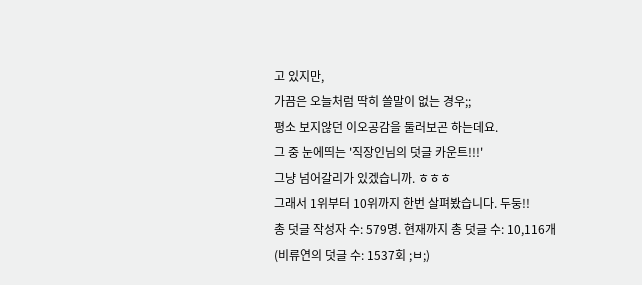고 있지만,
가끔은 오늘처럼 딱히 쓸말이 없는 경우;;
평소 보지않던 이오공감을 둘러보곤 하는데요.
그 중 눈에띄는 '직장인님의 덧글 카운트!!!'
그냥 넘어갈리가 있겠습니까. ㅎㅎㅎ
그래서 1위부터 10위까지 한번 살펴봤습니다. 두둥!!
총 덧글 작성자 수: 579명. 현재까지 총 덧글 수: 10,116개
(비류연의 덧글 수: 1537회 ;ㅂ;)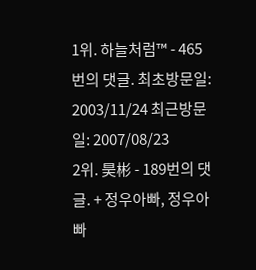1위. 하늘처럼™ - 465번의 댓글. 최초방문일: 2003/11/24 최근방문일: 2007/08/23
2위. 昊彬 - 189번의 댓글. + 정우아빠, 정우아빠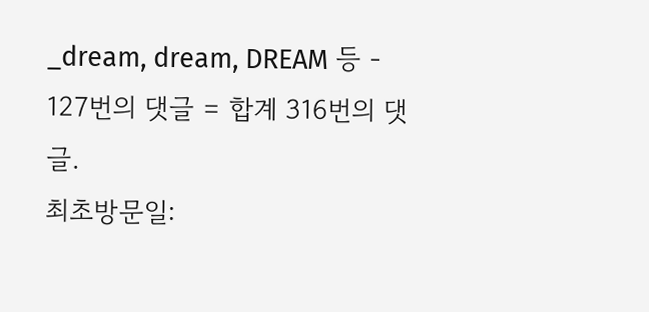_dream, dream, DREAM 등 - 127번의 댓글 = 합계 316번의 댓글.
최초방문일: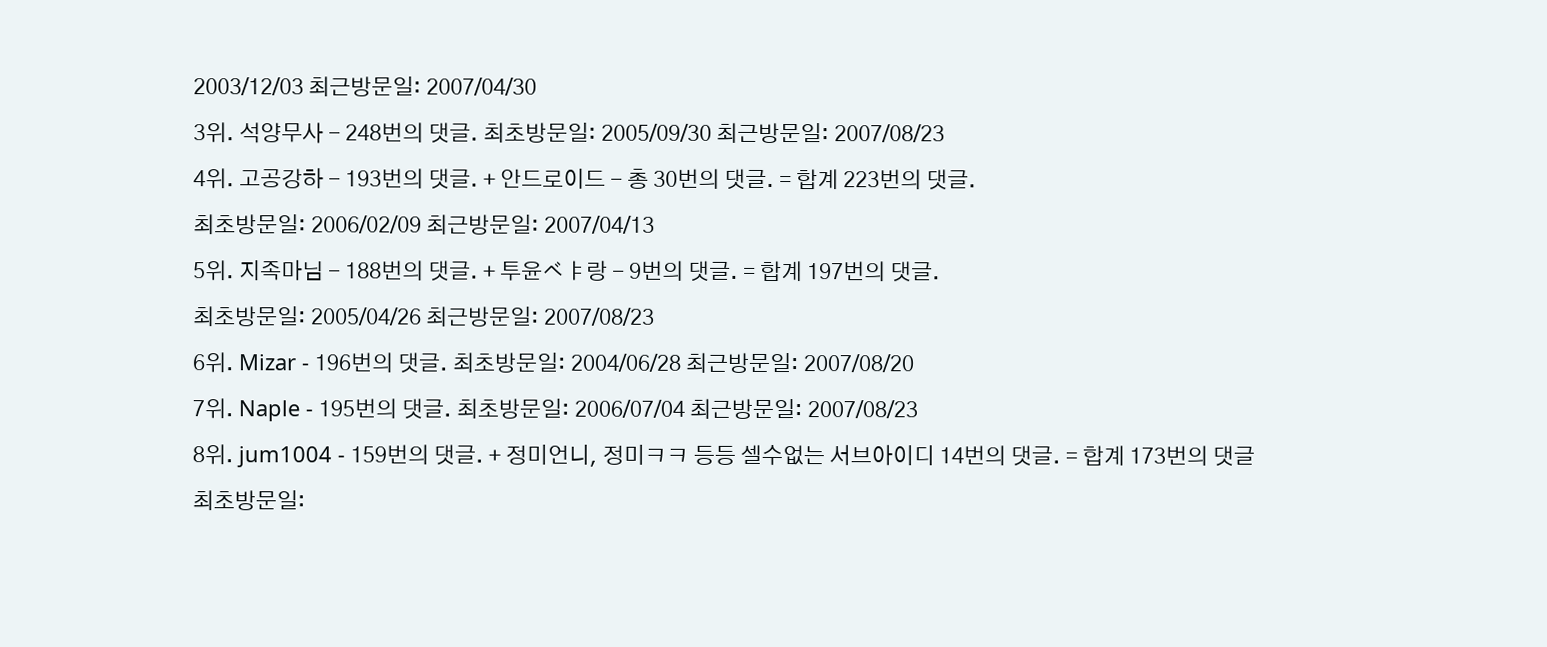2003/12/03 최근방문일: 2007/04/30
3위. 석양무사 - 248번의 댓글. 최초방문일: 2005/09/30 최근방문일: 2007/08/23
4위. 고공강하 - 193번의 댓글. + 안드로이드 - 총 30번의 댓글. = 합계 223번의 댓글.
최초방문일: 2006/02/09 최근방문일: 2007/04/13
5위. 지족마님 - 188번의 댓글. + 투윤ベㅑ랑 - 9번의 댓글. = 합계 197번의 댓글.
최초방문일: 2005/04/26 최근방문일: 2007/08/23
6위. Mizar - 196번의 댓글. 최초방문일: 2004/06/28 최근방문일: 2007/08/20
7위. Naple - 195번의 댓글. 최초방문일: 2006/07/04 최근방문일: 2007/08/23
8위. jum1004 - 159번의 댓글. + 정미언니, 정미ㅋㅋ 등등 셀수없는 서브아이디 14번의 댓글. = 합계 173번의 댓글
최초방문일: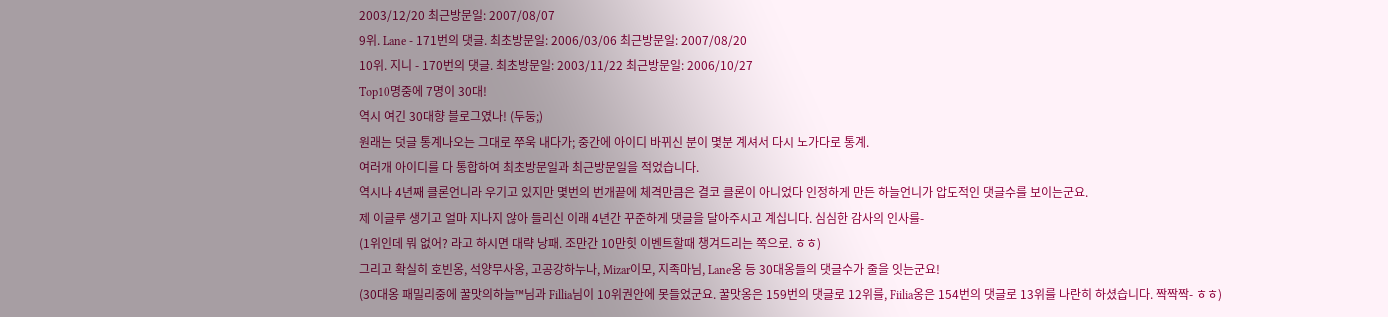2003/12/20 최근방문일: 2007/08/07
9위. Lane - 171번의 댓글. 최초방문일: 2006/03/06 최근방문일: 2007/08/20
10위. 지니 - 170번의 댓글. 최초방문일: 2003/11/22 최근방문일: 2006/10/27
Top10명중에 7명이 30대!
역시 여긴 30대향 블로그였나! (두둥;)
원래는 덧글 통계나오는 그대로 쭈욱 내다가; 중간에 아이디 바뀌신 분이 몇분 계셔서 다시 노가다로 통계.
여러개 아이디를 다 통합하여 최초방문일과 최근방문일을 적었습니다.
역시나 4년째 클론언니라 우기고 있지만 몇번의 번개끝에 체격만큼은 결코 클론이 아니었다 인정하게 만든 하늘언니가 압도적인 댓글수를 보이는군요.
제 이글루 생기고 얼마 지나지 않아 들리신 이래 4년간 꾸준하게 댓글을 달아주시고 계십니다. 심심한 감사의 인사를-
(1위인데 뭐 없어? 라고 하시면 대략 낭패. 조만간 10만힛 이벤트할때 챙겨드리는 쪽으로. ㅎㅎ)
그리고 확실히 호빈옹, 석양무사옹, 고공강하누나, Mizar이모, 지족마님, Lane옹 등 30대옹들의 댓글수가 줄을 잇는군요!
(30대옹 패밀리중에 꿀맛의하늘™님과 Fillia님이 10위권안에 못들었군요. 꿀맛옹은 159번의 댓글로 12위를, Fiilia옹은 154번의 댓글로 13위를 나란히 하셨습니다. 짝짝짝- ㅎㅎ)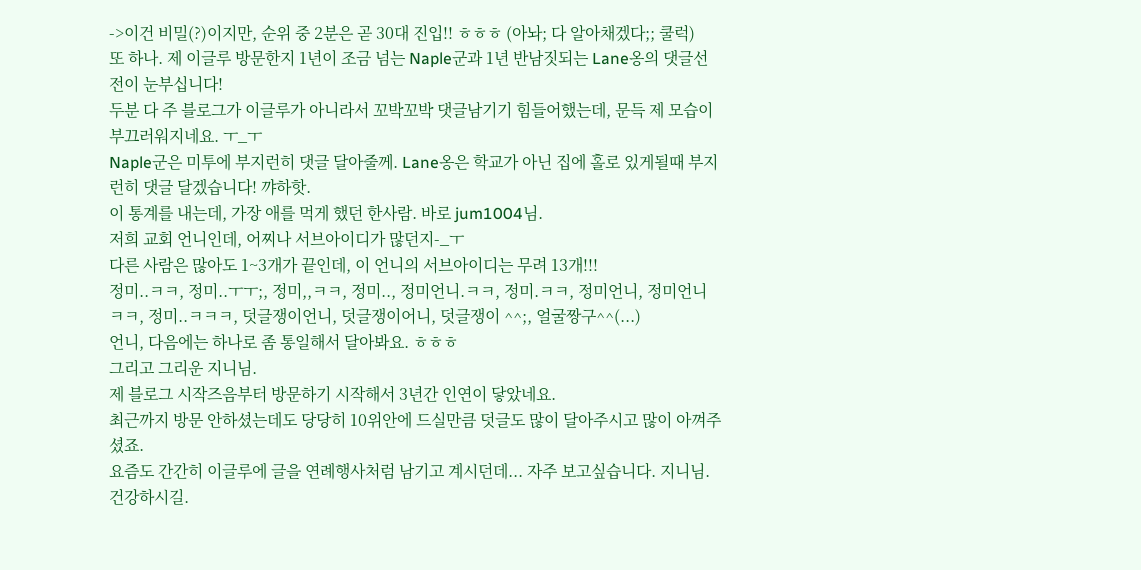->이건 비밀(?)이지만, 순위 중 2분은 곧 30대 진입!! ㅎㅎㅎ (아놔; 다 알아채겠다;; 쿨럭)
또 하나. 제 이글루 방문한지 1년이 조금 넘는 Naple군과 1년 반남짓되는 Lane옹의 댓글선전이 눈부십니다!
두분 다 주 블로그가 이글루가 아니라서 꼬박꼬박 댓글남기기 힘들어했는데, 문득 제 모습이 부끄러워지네요. ㅜ_ㅜ
Naple군은 미투에 부지런히 댓글 달아줄께. Lane옹은 학교가 아닌 집에 홀로 있게될때 부지런히 댓글 달겠습니다! 꺄하핫.
이 통계를 내는데, 가장 애를 먹게 했던 한사람. 바로 jum1004님.
저희 교회 언니인데, 어찌나 서브아이디가 많던지-_ㅜ
다른 사람은 많아도 1~3개가 끝인데, 이 언니의 서브아이디는 무려 13개!!!
정미..ㅋㅋ, 정미..ㅜㅜ;, 정미,,ㅋㅋ, 정미.., 정미언니.ㅋㅋ, 정미.ㅋㅋ, 정미언니, 정미언니 ㅋㅋ, 정미..ㅋㅋㅋ, 덧글쟁이언니, 덧글쟁이어니, 덧글쟁이 ^^;, 얼굴짱구^^(...)
언니, 다음에는 하나로 좀 통일해서 달아봐요. ㅎㅎㅎ
그리고 그리운 지니님.
제 블로그 시작즈음부터 방문하기 시작해서 3년간 인연이 닿았네요.
최근까지 방문 안하셨는데도 당당히 10위안에 드실만큼 덧글도 많이 달아주시고 많이 아껴주셨죠.
요즘도 간간히 이글루에 글을 연례행사처럼 남기고 계시던데... 자주 보고싶습니다. 지니님. 건강하시길.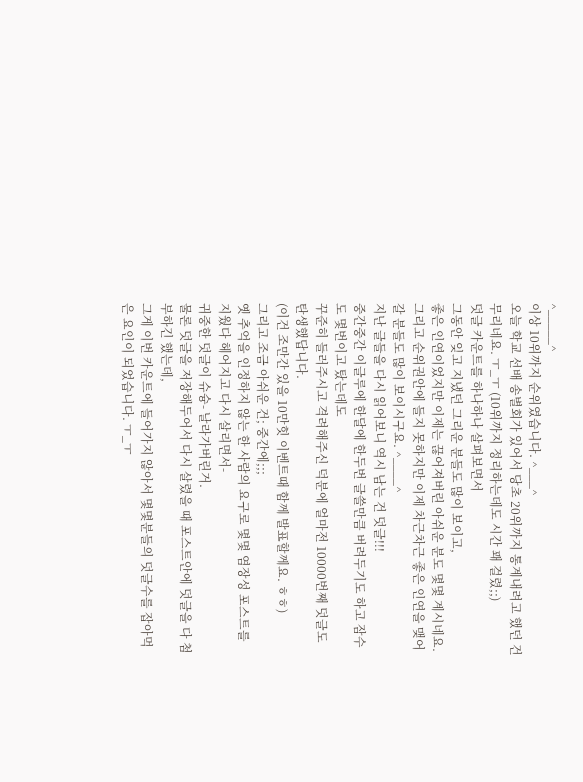^_____^
이상 10위까지 순위였습니다. ^___^
오늘 학교 선배 송별회가 있어서 당초 20위까지 통계내려고 했던 건 무리네요. ㅜ_ㅜ (10위까지 정리하는데도 시간 꽤 걸렸;;)
덧글 카운트를 하나하나 살펴보면서
그동안 잊고 지냈던 그리운 분들도 많이 보이고,
좋은 인연이었지만 이제는 끊어져버린 아쉬운 분도 몇몇 계시네요.
그리고 순위권안에 들지 못하지만 이제 차근차근 좋은 인연을 맺어갈 분들도 많이 보이시구요. ^____^
지난 글들을 다시 읽어보니 역시 남는 건 덧글!!!
중간중간 이글루에 한달에 한두번 글쓸만큼 버려두기도 하고 잠수도 몇번이고 탔는데도
꾸준히 들러주시고 격려해주신 덕분에 얼마전 10000번째 덧글도 탄생했답니다.
(이건 조만간 있을 10만힛 이벤트때 함께 발표할께요. ㅎㅎ)
그리고 조금 아쉬운 건; 중간에;;;
옛 추억을 인정하지 않는 한 사람의 요구로 몇몇 염장성 포스트를 지웠다 헤어지고 다시 살리면서-
귀중한 덧글이 슈슝- 날라가버린거.
물론 덧글을 저장해두어서 다시 살렸을 때 포스트안에 덧글을 다 첨부하긴 했는데,
그게 이번 카운트에 들어가지 않아서 몇몇분들의 덧글수를 잡아먹은 요인이 되었습니다. ㅜ_ㅜ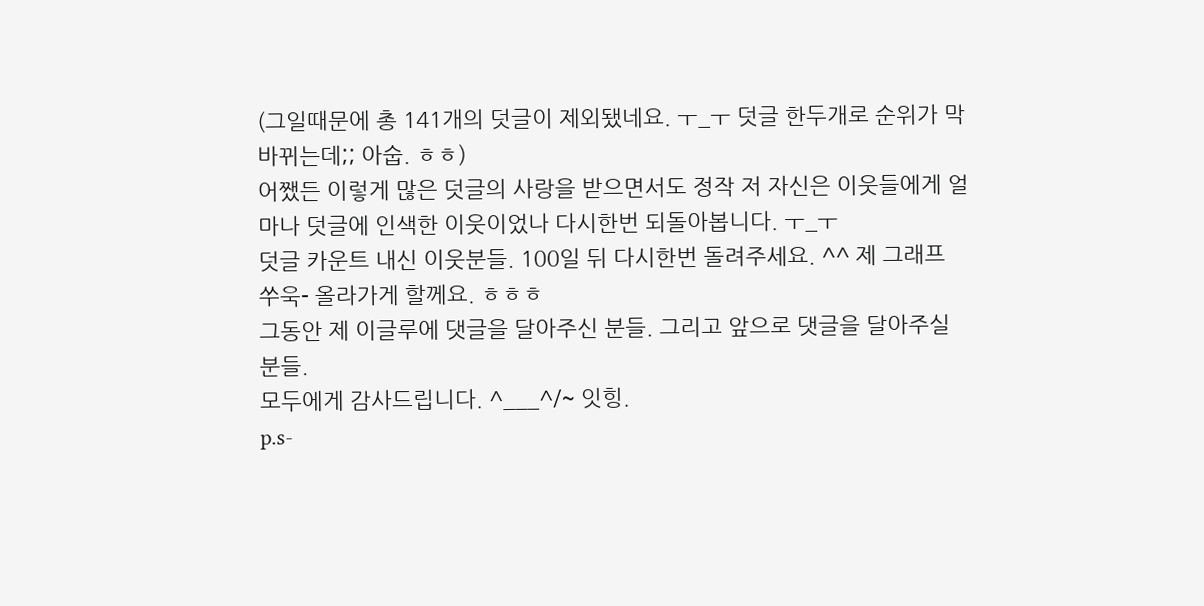(그일때문에 총 141개의 덧글이 제외됐네요. ㅜ_ㅜ 덧글 한두개로 순위가 막 바뀌는데;; 아숩. ㅎㅎ)
어쨌든 이렇게 많은 덧글의 사랑을 받으면서도 정작 저 자신은 이웃들에게 얼마나 덧글에 인색한 이웃이었나 다시한번 되돌아봅니다. ㅜ_ㅜ
덧글 카운트 내신 이웃분들. 100일 뒤 다시한번 돌려주세요. ^^ 제 그래프 쑤욱- 올라가게 할께요. ㅎㅎㅎ
그동안 제 이글루에 댓글을 달아주신 분들. 그리고 앞으로 댓글을 달아주실 분들.
모두에게 감사드립니다. ^___^/~ 잇힝.
p.s-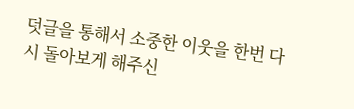덧글을 통해서 소중한 이웃을 한번 다시 돌아보게 해주신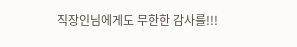직장인님에게도 무한한 감사를!!!